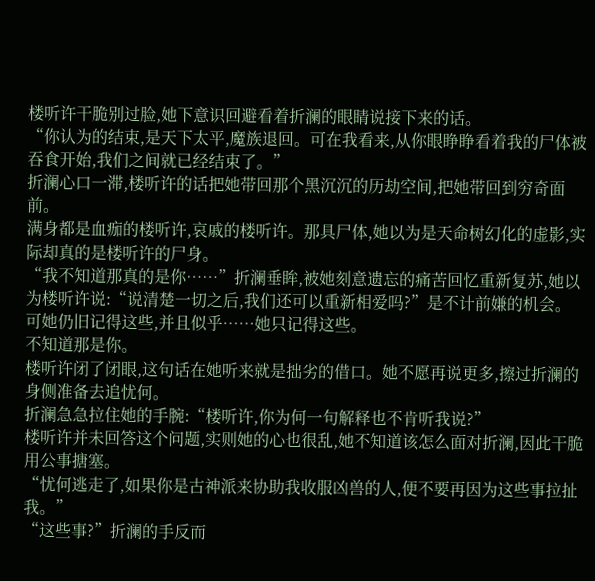楼听许干脆别过脸,她下意识回避看着折澜的眼睛说接下来的话。
“你认为的结束,是天下太平,魔族退回。可在我看来,从你眼睁睁看着我的尸体被吞食开始,我们之间就已经结束了。”
折澜心口一滞,楼听许的话把她带回那个黑沉沉的历劫空间,把她带回到穷奇面前。
满身都是血痂的楼听许,哀戚的楼听许。那具尸体,她以为是天命树幻化的虚影,实际却真的是楼听许的尸身。
“我不知道那真的是你……”折澜垂眸,被她刻意遗忘的痛苦回忆重新复苏,她以为楼听许说:“说清楚一切之后,我们还可以重新相爱吗?”是不计前嫌的机会。
可她仍旧记得这些,并且似乎……她只记得这些。
不知道那是你。
楼听许闭了闭眼,这句话在她听来就是拙劣的借口。她不愿再说更多,擦过折澜的身侧准备去追忧何。
折澜急急拉住她的手腕:“楼听许,你为何一句解释也不肯听我说?”
楼听许并未回答这个问题,实则她的心也很乱,她不知道该怎么面对折澜,因此干脆用公事搪塞。
“忧何逃走了,如果你是古神派来协助我收服凶兽的人,便不要再因为这些事拉扯我。”
“这些事?”折澜的手反而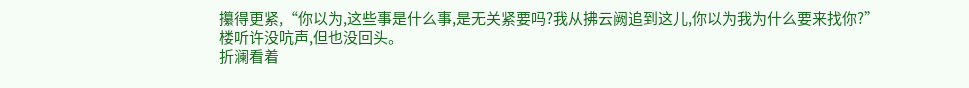攥得更紧,“你以为,这些事是什么事,是无关紧要吗?我从拂云阙追到这儿,你以为我为什么要来找你?”
楼听许没吭声,但也没回头。
折澜看着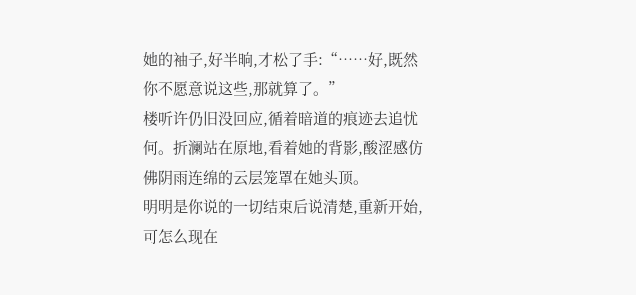她的袖子,好半晌,才松了手:“……好,既然你不愿意说这些,那就算了。”
楼听许仍旧没回应,循着暗道的痕迹去追忧何。折澜站在原地,看着她的背影,酸涩感仿佛阴雨连绵的云层笼罩在她头顶。
明明是你说的一切结束后说清楚,重新开始,可怎么现在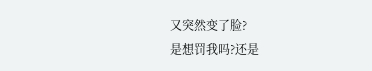又突然变了脸?
是想罚我吗?还是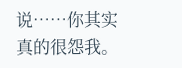说……你其实真的很怨我。